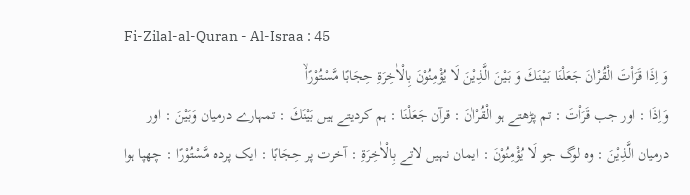Fi-Zilal-al-Quran - Al-Israa : 45
وَ اِذَا قَرَاْتَ الْقُرْاٰنَ جَعَلْنَا بَیْنَكَ وَ بَیْنَ الَّذِیْنَ لَا یُؤْمِنُوْنَ بِالْاٰخِرَةِ حِجَابًا مَّسْتُوْرًاۙ
وَاِذَا : اور جب قَرَاْتَ : تم پڑھتے ہو الْقُرْاٰنَ : قرآن جَعَلْنَا : ہم کردیتے ہیں بَيْنَكَ : تمہارے درمیان وَبَيْنَ : اور درمیان الَّذِيْنَ : وہ لوگ جو لَا يُؤْمِنُوْنَ : ایمان نہیں لاتے بِالْاٰخِرَةِ : آخرت پر حِجَابًا : ایک پردہ مَّسْتُوْرًا : چھپا ہوا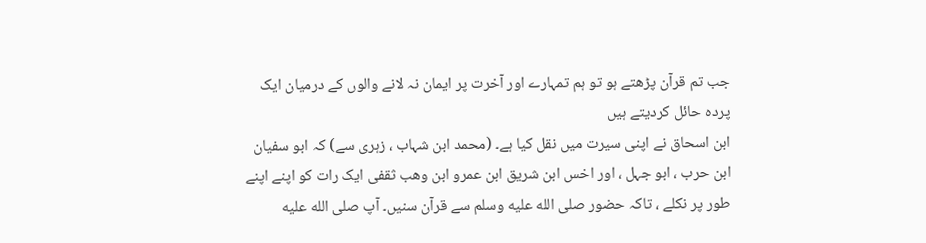جب تم قرآن پڑھتے ہو تو ہم تمہارے اور آخرت پر ایمان نہ لانے والوں کے درمیان ایک پردہ حائل کردیتے ہیں
ابن اسحاق نے اپنی سیرت میں نقل کیا ہے۔ (محمد ابن شہاب ، زہری سے) کہ ابو سفیان ابن حرب ، ابو جہل ، اور اخس ابن شریق ابن عمرو ابن وھب ثقفی ایک رات کو اپنے اپنے طور پر نکلے ، تاکہ حضور صلى الله عليه وسلم سے قرآن سنیں۔ آپ صلى الله عليه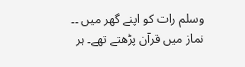وسلم رات کو اپنے گھر میں ۔۔ نماز میں قرآن پڑھتے تھے۔ ہر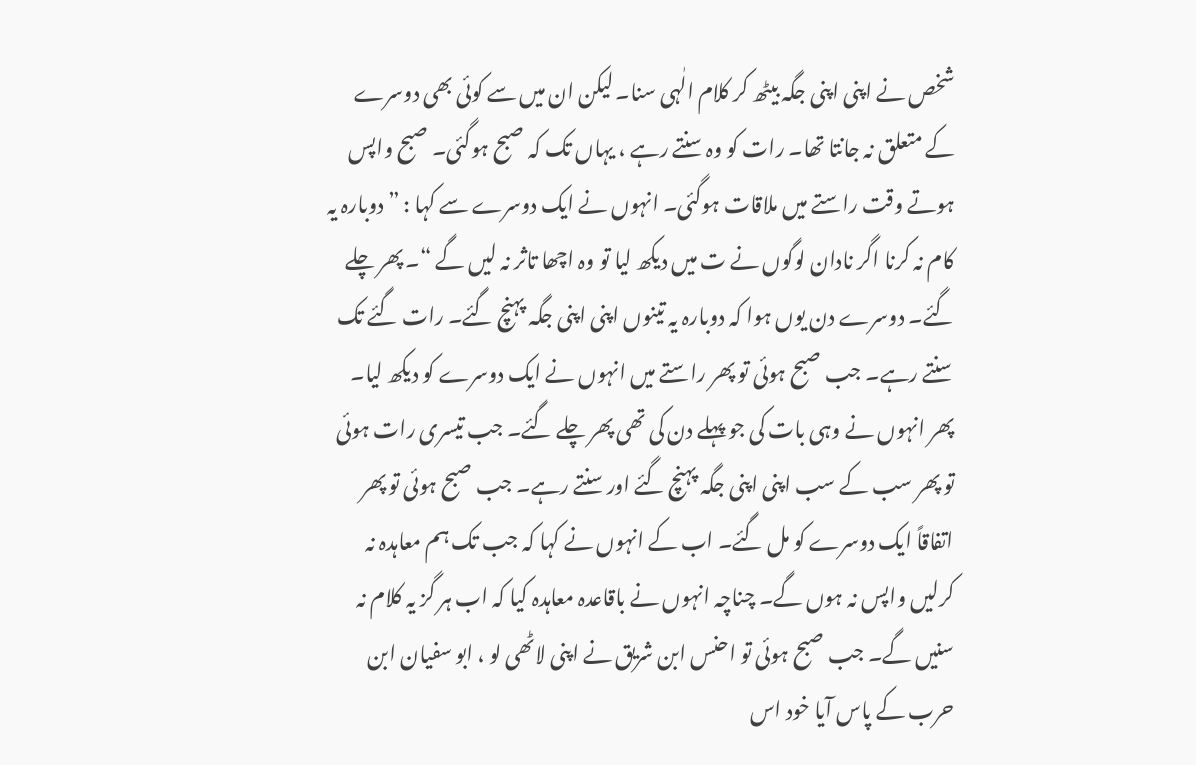شخص نے اپنی اپنی جگہ بیٹھ کر کلام الٰہی سنا۔ لیکن ان میں سے کوئی بھی دوسرے کے متعلق نہ جانتا تھا۔ رات کو وہ سنتے رہے ، یہاں تک کہ صبح ہوگئی۔ صبح واپس ہوتے وقت راستے میں ملاقات ہوگئی۔ انہوں نے ایک دوسرے سے کہا : ” دوبارہ یہ کام نہ کرنا اگر نادان لوگوں نے ت میں دیکھ لیا تو وہ اچھا تاثر نہ لیں گے “۔ پھر چلے گئے۔ دوسرے دن یوں ہوا کہ دوبارہ یہ تینوں اپنی اپنی جگہ پہنچ گئے۔ رات گئے تک سنتے رہے۔ جب صبح ہوئی تو پھر راستے میں انہوں نے ایک دوسرے کو دیکھ لیا۔ پھر انہوں نے وہی بات کی جو پہلے دن کی تھی پھر چلے گئے۔ جب تیسری رات ہوئی تو پھر سب کے سب اپنی اپنی جگہ پہنچ گئے اور سنتے رہے۔ جب صبح ہوئی تو پھر اتفاقاً ایک دوسرے کو مل گئے۔ اب کے انہوں نے کہا کہ جب تک ہم معاہدہ نہ کرلیں واپس نہ ہوں گے۔ چناچہ انہوں نے باقاعدہ معاہدہ کیا کہ اب ہر گز یہ کلام نہ سنیں گے۔ جب صبح ہوئی تو احنس ابن شریق نے اپنی لاٹھی لو ، ابو سفیان ابن حرب کے پاس آیا خود اس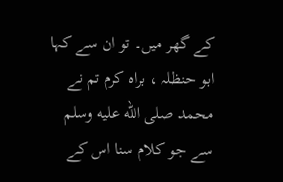کے گھر میں۔ تو ان سے کہا ابو حنظلہ ، براہ کرم تم نے محمد صلى الله عليه وسلم سے جو کلام سنا اس کے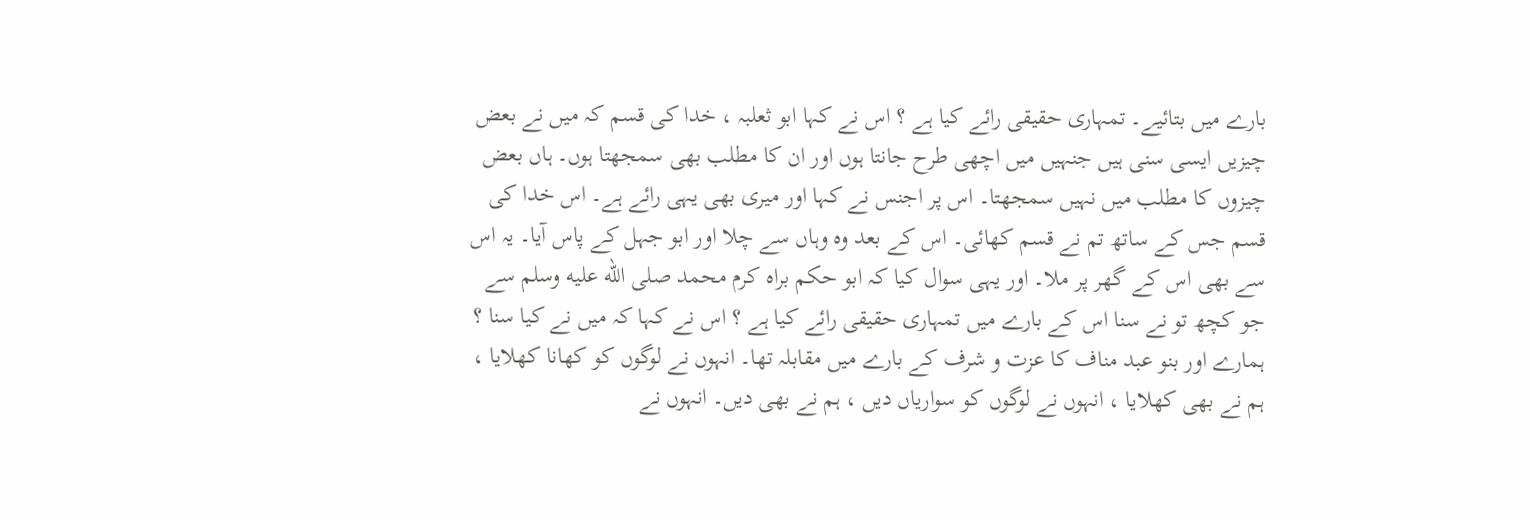بارے میں بتائیے۔ تمہاری حقیقی رائے کیا ہے ؟ اس نے کہا ابو ثعلبہ ، خدا کی قسم کہ میں نے بعض چیزیں ایسی سنی ہیں جنہیں میں اچھی طرح جانتا ہوں اور ان کا مطلب بھی سمجھتا ہوں۔ ہاں بعض چیزوں کا مطلب میں نہیں سمجھتا۔ اس پر اجنس نے کہا اور میری بھی یہی رائے ہے۔ اس خدا کی قسم جس کے ساتھ تم نے قسم کھائی۔ اس کے بعد وہ وہاں سے چلا اور ابو جہل کے پاس آیا۔ یہ اس سے بھی اس کے گھر پر ملا۔ اور یہی سوال کیا کہ ابو حکم براہ کرم محمد صلى الله عليه وسلم سے جو کچھ تو نے سنا اس کے بارے میں تمہاری حقیقی رائے کیا ہے ؟ اس نے کہا کہ میں نے کیا سنا ؟ ہمارے اور بنو عبد مناف کا عزت و شرف کے بارے میں مقابلہ تھا۔ انہوں نے لوگوں کو کھانا کھلایا ، ہم نے بھی کھلایا ، انہوں نے لوگوں کو سواریاں دیں ، ہم نے بھی دیں۔ انہوں نے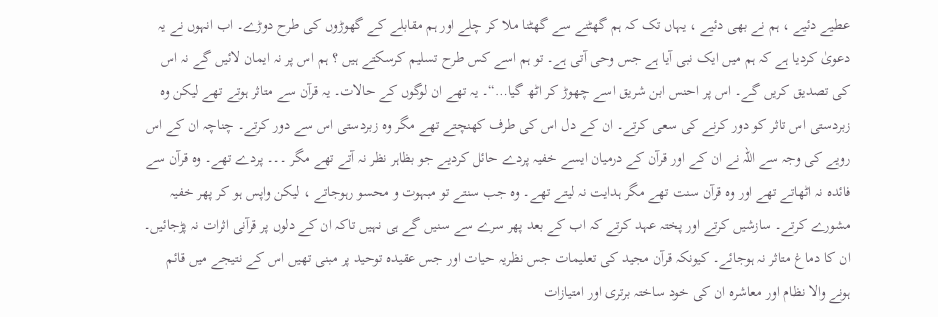عطیے دئیے ، ہم نے بھی دئیے ، یہاں تک کہ ہم گھٹنے سے گھٹنا ملا کر چلے اور ہم مقابلے کے گھوڑوں کی طرح دوڑے۔ اب انہوں نے یہ دعویٰ کردیا ہے کہ ہم میں ایک نبی آیا ہے جس وحی آتی ہے۔ تو ہم اسے کس طرح تسلیم کرسکتے ہیں ؟ ہم اس پر نہ ایمان لائیں گے نہ اس کی تصدیق کریں گے۔ اس پر احنس ابن شریق اسے چھوڑ کر اٹھ گیا…“۔ یہ تھے ان لوگوں کے حالات۔ یہ قرآن سے متاثر ہوتے تھے لیکن وہ زبردستی اس تاثر کو دور کرنے کی سعی کرتے۔ ان کے دل اس کی طرف کھنچتے تھے مگر وہ زبردستی اس سے دور کرتے۔ چناچہ ان کے اس رویے کی وجہ سے اللہ نے ان کے اور قرآن کے درمیان ایسے خفیہ پردے حائل کردیے جو بظاہر نظر نہ آتے تھے مگر ۔۔۔ پردے تھے۔ وہ قرآن سے فائدہ نہ اٹھاتے تھے اور وہ قرآن سنت تھے مگر ہدایت نہ لیتے تھے۔ وہ جب سنتے تو مبہوت و محسو رہوجاتے ، لیکن واپس ہو کر پھر خفیہ مشورے کرتے۔ سازشیں کرتے اور پختہ عہد کرتے کہ اب کے بعد پھر سرے سے سنیں گے ہی نہیں تاکہ ان کے دلوں پر قرآنی اثرات نہ پڑجائیں۔ ان کا دماغ متاثر نہ ہوجائے۔ کیونکہ قرآن مجید کی تعلیمات جس نظریہ حیات اور جس عقیدہ توحید پر مبنی تھیں اس کے نتیجے میں قائم ہونے والا نظام اور معاشرہ ان کی خود ساختہ برتری اور امتیازات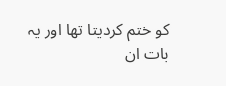کو ختم کردیتا تھا اور یہ بات ان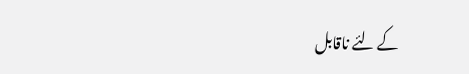کے لئے ناقابل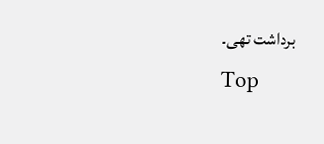برداشت تھی۔
Top